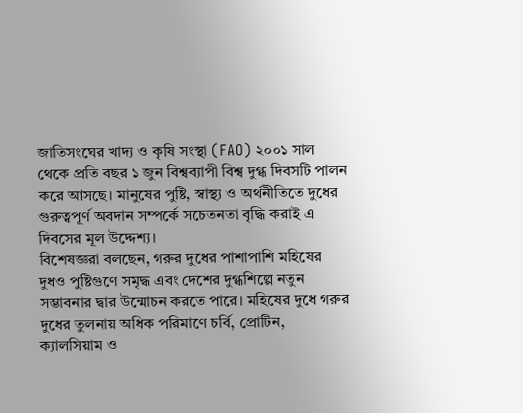জাতিসংঘের খাদ্য ও কৃষি সংস্থা (FAO) ২০০১ সাল থেকে প্রতি বছর ১ জুন বিশ্বব্যাপী বিশ্ব দুগ্ধ দিবসটি পালন করে আসছে। মানুষের পুষ্টি, স্বাস্থ্য ও অর্থনীতিতে দুধের গুরুত্বপূর্ণ অবদান সম্পর্কে সচেতনতা বৃদ্ধি করাই এ দিবসের মূল উদ্দেশ্য।
বিশেষজ্ঞরা বলছেন, গরুর দুধের পাশাপাশি মহিষের দুধও পুষ্টিগুণে সমৃদ্ধ এবং দেশের দুগ্ধশিল্পে নতুন সম্ভাবনার দ্বার উন্মোচন করতে পারে। মহিষের দুধে গরুর দুধের তুলনায় অধিক পরিমাণে চর্বি, প্রোটিন, ক্যালসিয়াম ও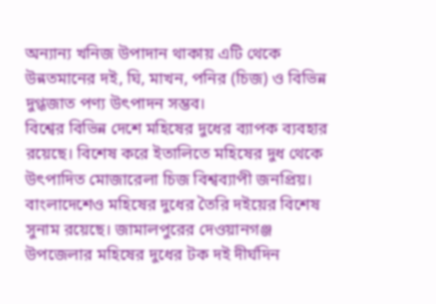অন্যান্য খনিজ উপাদান থাকায় এটি থেকে উন্নতমানের দই, ঘি, মাখন, পনির (চিজ) ও বিভিন্ন দুগ্ধজাত পণ্য উৎপাদন সম্ভব।
বিশ্বের বিভিন্ন দেশে মহিষের দুধের ব্যাপক ব্যবহার রয়েছে। বিশেষ করে ইতালিতে মহিষের দুধ থেকে উৎপাদিত মোজারেলা চিজ বিশ্বব্যাপী জনপ্রিয়। বাংলাদেশেও মহিষের দুধের তৈরি দইয়ের বিশেষ সুনাম রয়েছে। জামালপুরের দেওয়ানগঞ্জ উপজেলার মহিষের দুধের টক দই দীর্ঘদিন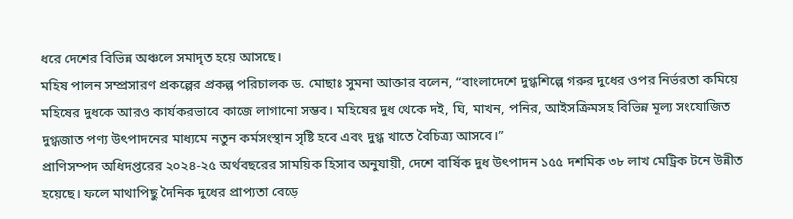ধরে দেশের বিভিন্ন অঞ্চলে সমাদৃত হয়ে আসছে।
মহিষ পালন সম্প্রসারণ প্রকল্পের প্রকল্প পরিচালক ড. মোছাঃ সুমনা আক্তার বলেন, “বাংলাদেশে দুগ্ধশিল্পে গরুর দুধের ওপর নির্ভরতা কমিয়ে মহিষের দুধকে আরও কার্যকরভাবে কাজে লাগানো সম্ভব। মহিষের দুধ থেকে দই, ঘি, মাখন, পনির, আইসক্রিমসহ বিভিন্ন মূল্য সংযোজিত দুগ্ধজাত পণ্য উৎপাদনের মাধ্যমে নতুন কর্মসংস্থান সৃষ্টি হবে এবং দুগ্ধ খাতে বৈচিত্র্য আসবে।”
প্রাণিসম্পদ অধিদপ্তরের ২০২৪-২৫ অর্থবছরের সাময়িক হিসাব অনুযায়ী, দেশে বার্ষিক দুধ উৎপাদন ১৫৫ দশমিক ৩৮ লাখ মেট্রিক টনে উন্নীত হয়েছে। ফলে মাথাপিছু দৈনিক দুধের প্রাপ্যতা বেড়ে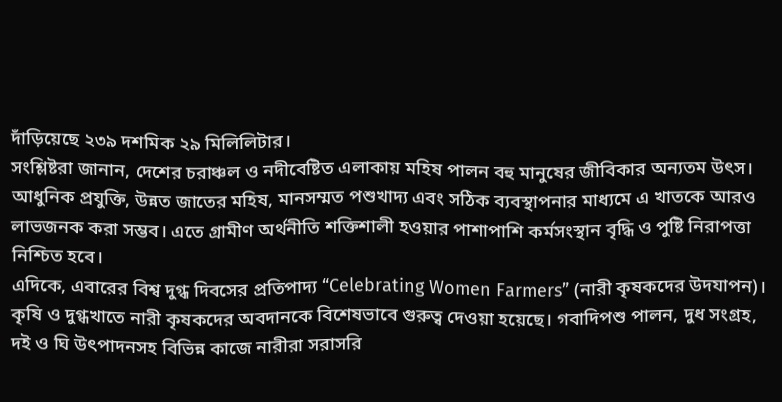দাঁড়িয়েছে ২৩৯ দশমিক ২৯ মিলিলিটার।
সংশ্লিষ্টরা জানান, দেশের চরাঞ্চল ও নদীবেষ্টিত এলাকায় মহিষ পালন বহু মানুষের জীবিকার অন্যতম উৎস। আধুনিক প্রযুক্তি, উন্নত জাতের মহিষ, মানসম্মত পশুখাদ্য এবং সঠিক ব্যবস্থাপনার মাধ্যমে এ খাতকে আরও লাভজনক করা সম্ভব। এতে গ্রামীণ অর্থনীতি শক্তিশালী হওয়ার পাশাপাশি কর্মসংস্থান বৃদ্ধি ও পুষ্টি নিরাপত্তা নিশ্চিত হবে।
এদিকে, এবারের বিশ্ব দুগ্ধ দিবসের প্রতিপাদ্য “Celebrating Women Farmers” (নারী কৃষকদের উদযাপন)। কৃষি ও দুগ্ধখাতে নারী কৃষকদের অবদানকে বিশেষভাবে গুরুত্ব দেওয়া হয়েছে। গবাদিপশু পালন, দুধ সংগ্রহ, দই ও ঘি উৎপাদনসহ বিভিন্ন কাজে নারীরা সরাসরি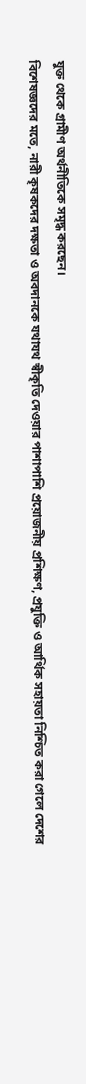যুক্ত থেকে গ্রামীণ অর্থনীতিকে সমৃদ্ধ করছেন।
বিশেষজ্ঞদের মতে, নারী কৃষকদের দক্ষতা ও অবদানকে যথাযথ স্বীকৃতি দেওয়ার পাশাপাশি প্রয়োজনীয় প্রশিক্ষণ, প্রযুক্তি ও আর্থিক সহায়তা নিশ্চিত করা গেলে দেশের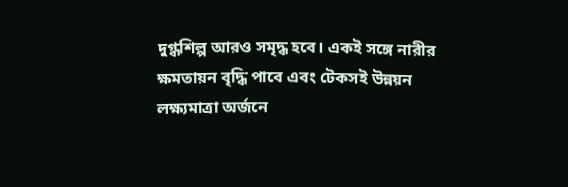দুগ্ধশিল্প আরও সমৃদ্ধ হবে। একই সঙ্গে নারীর ক্ষমতায়ন বৃদ্ধি পাবে এবং টেকসই উন্নয়ন লক্ষ্যমাত্রা অর্জনে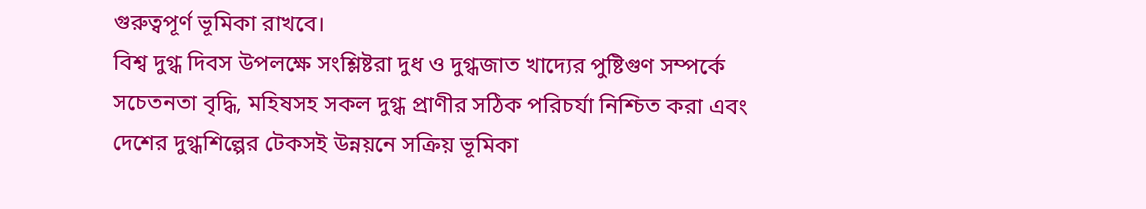গুরুত্বপূর্ণ ভূমিকা রাখবে।
বিশ্ব দুগ্ধ দিবস উপলক্ষে সংশ্লিষ্টরা দুধ ও দুগ্ধজাত খাদ্যের পুষ্টিগুণ সম্পর্কে সচেতনতা বৃদ্ধি, মহিষসহ সকল দুগ্ধ প্রাণীর সঠিক পরিচর্যা নিশ্চিত করা এবং দেশের দুগ্ধশিল্পের টেকসই উন্নয়নে সক্রিয় ভূমিকা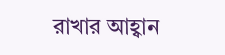রাখার আহ্বান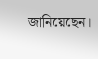জানিয়েছেন।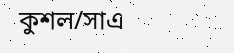কুশল/সাএ